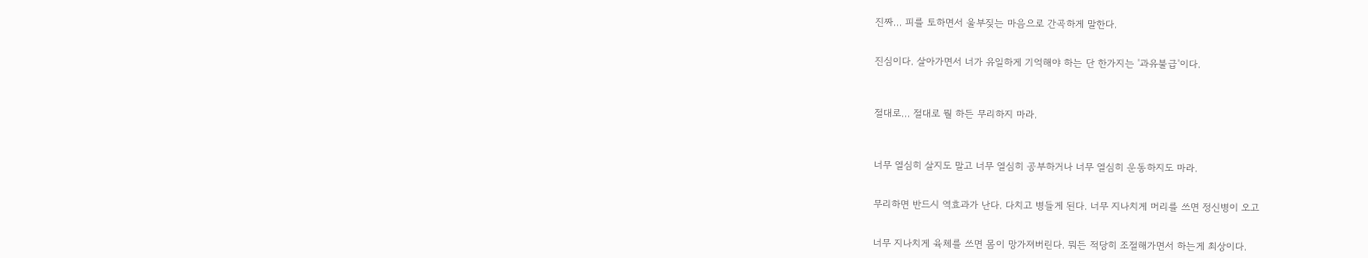진짜... 피를 토하면서 울부짖는 마음으로 간곡하게 말한다.


진심이다. 살아가면서 너가 유일하게 기억해야 하는 단 한가지는 '과유불급'이다.



절대로... 절대로 뭘 하든 무리하지 마라.



너무 열심히 살지도 말고 너무 열심히 공부하거나 너무 열심히 운동하지도 마라.


무리하면 반드시 역효과가 난다. 다치고 병들게 된다. 너무 지나치게 머리를 쓰면 정신병이 오고


너무 지나치게 육체를 쓰면 몸이 망가져버린다. 뭐든 적당히 조절해가면서 하는게 최상이다.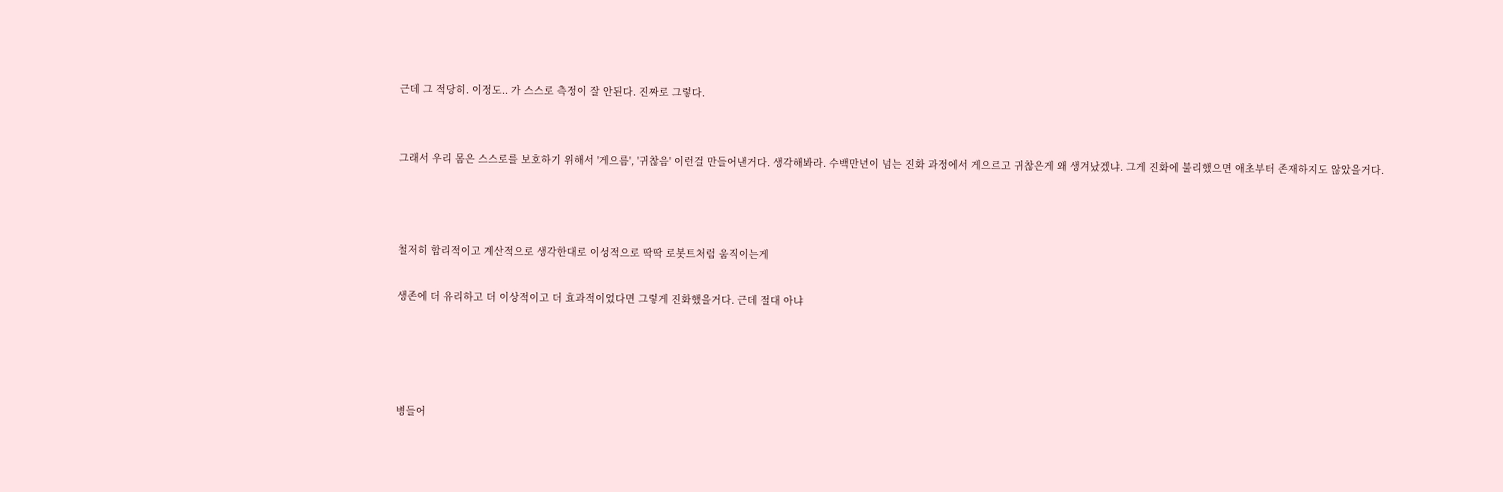근데 그 적당히. 이정도.. 가 스스로 측정이 잘 안된다. 진짜로 그렇다.


그래서 우리 몸은 스스로를 보호하기 위해서 '게으름', '귀찮음' 이런걸 만들어낸거다. 생각해봐라. 수백만년이 넘는 진화 과정에서 게으르고 귀찮은게 왜 생겨났겠냐. 그게 진화에 불리했으면 애초부터 존재하지도 않았을거다.



철저히 합리적이고 계산적으로 생각한대로 이성적으로 딱딱 로봇트처럼 움직이는게

생존에 더 유리하고 더 이상적이고 더 효과적이었다면 그렇게 진화했을거다. 근데 절대 아냐




병들어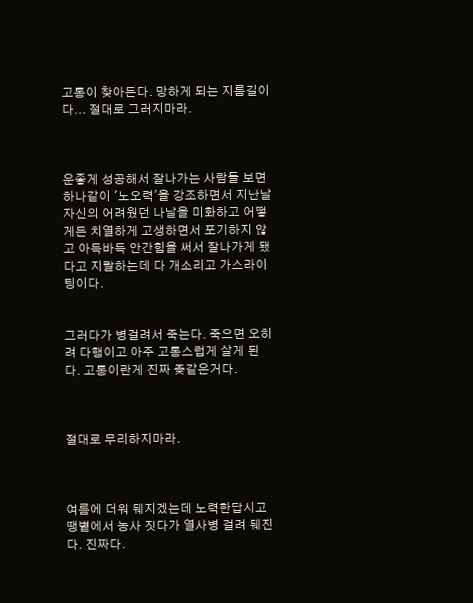고통이 찾아든다. 망하게 되는 지름길이다... 절대로 그러지마라.



운좋게 성공해서 잘나가는 사람들 보면 하나같이 '노오력'을 강조하면서 지난날 자신의 어려웠던 나날을 미화하고 어떻게든 치열하게 고생하면서 포기하지 않고 아득바득 안간힘을 써서 잘나가게 됐다고 지랄하는데 다 개소리고 가스라이팅이다.


그러다가 병걸려서 죽는다. 죽으면 오히려 다행이고 아주 고통스럽게 살게 된다. 고통이란게 진짜 좆같은거다.



절대로 무리하지마라.



여름에 더워 뒈지겠는데 노력한답시고 땡볕에서 농사 짓다가 열사병 걸려 뒈진다. 진짜다.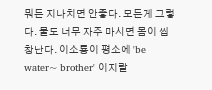뭐든 지나치면 안좋다. 모든게 그렇다. 물도 너무 자주 마시면 몸이 씹창난다. 이소룡이 평소에 'be water~ brother' 이지랄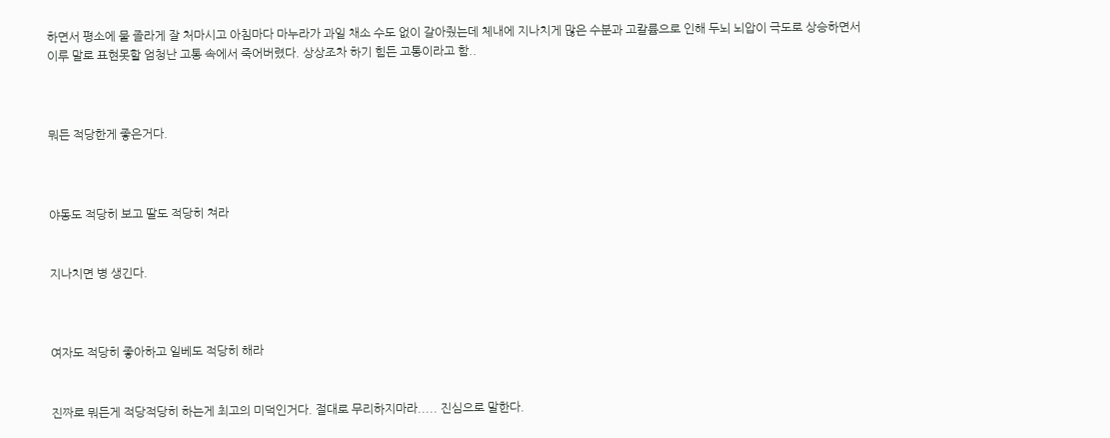하면서 평소에 물 졸라게 잘 처마시고 아침마다 마누라가 과일 채소 수도 없이 갈아줬는데 체내에 지나치게 많은 수분과 고칼륨으로 인해 두뇌 뇌압이 극도로 상승하면서 이루 말로 표현못할 엄청난 고통 속에서 죽어버렸다. 상상조차 하기 힘든 고통이라고 함..



뭐든 적당한게 좋은거다.



야동도 적당히 보고 딸도 적당히 쳐라


지나치면 병 생긴다.



여자도 적당히 좋아하고 일베도 적당히 해라


진짜로 뭐든게 적당적당히 하는게 최고의 미덕인거다. 절대로 무리하지마라..... 진심으로 말한다.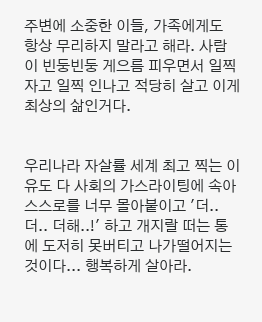주변에 소중한 이들, 가족에게도 항상 무리하지 말라고 해라. 사람이 빈둥빈둥 게으름 피우면서 일찍 자고 일찍 인나고 적당히 살고 이게 최상의 삶인거다.


우리나라 자살률 세계 최고 찍는 이유도 다 사회의 가스라이팅에 속아 스스로를 너무 몰아붙이고 '더.. 더.. 더해..!' 하고 개지랄 떠는 통에 도저히 못버티고 나가떨어지는 것이다... 행복하게 살아라.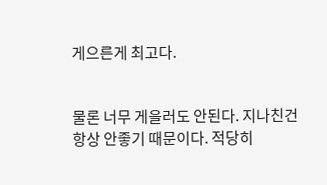게으른게 최고다.


물론 너무 게을러도 안된다. 지나친건 항상 안좋기 때문이다. 적당히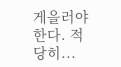게을러야 한다. 적당히...